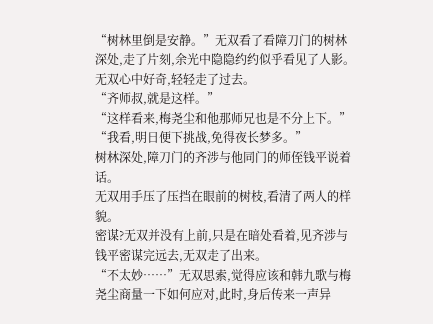“树林里倒是安静。”无双看了看障刀门的树林深处,走了片刻,余光中隐隐约约似乎看见了人影。
无双心中好奇,轻轻走了过去。
“齐师叔,就是这样。”
“这样看来,梅尧尘和他那师兄也是不分上下。”
“我看,明日便下挑战,免得夜长梦多。”
树林深处,障刀门的齐涉与他同门的师侄钱平说着话。
无双用手压了压挡在眼前的树枝,看清了两人的样貌。
密谋?无双并没有上前,只是在暗处看着,见齐涉与钱平密谋完远去,无双走了出来。
“不太妙……”无双思索,觉得应该和韩九歌与梅尧尘商量一下如何应对,此时,身后传来一声异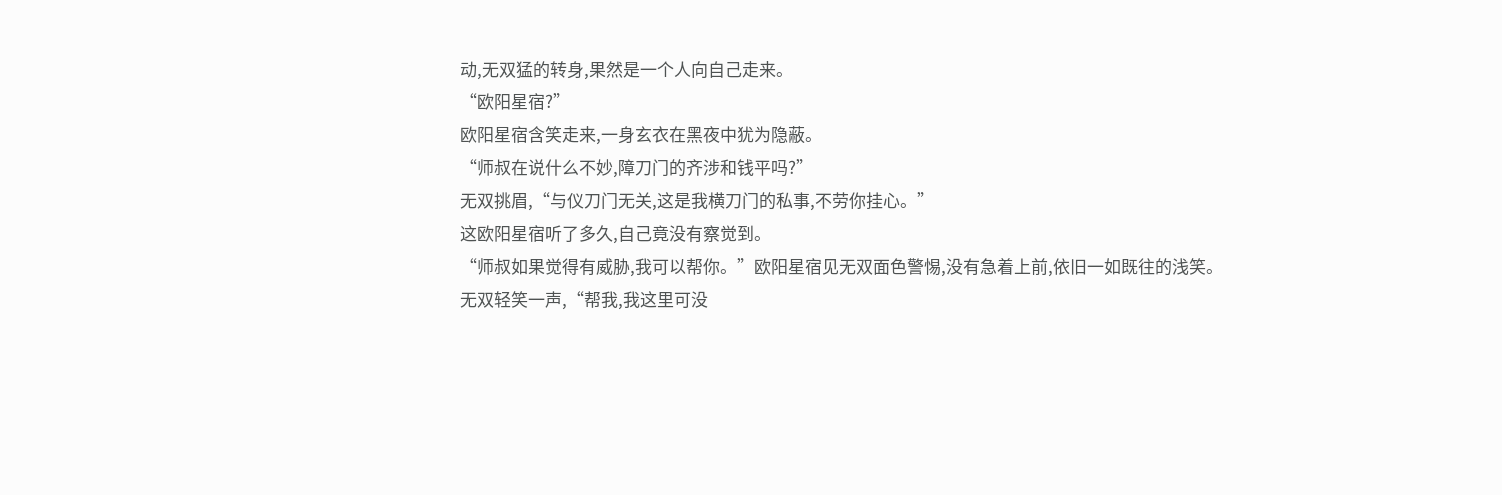动,无双猛的转身,果然是一个人向自己走来。
“欧阳星宿?”
欧阳星宿含笑走来,一身玄衣在黑夜中犹为隐蔽。
“师叔在说什么不妙,障刀门的齐涉和钱平吗?”
无双挑眉,“与仪刀门无关,这是我横刀门的私事,不劳你挂心。”
这欧阳星宿听了多久,自己竟没有察觉到。
“师叔如果觉得有威胁,我可以帮你。”欧阳星宿见无双面色警惕,没有急着上前,依旧一如既往的浅笑。
无双轻笑一声,“帮我,我这里可没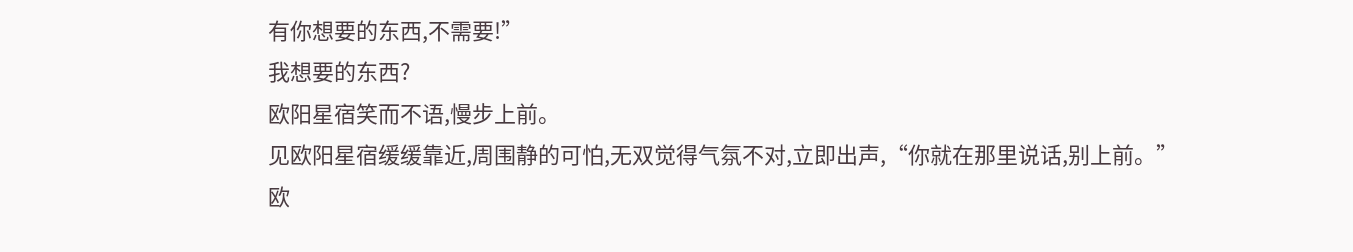有你想要的东西,不需要!”
我想要的东西?
欧阳星宿笑而不语,慢步上前。
见欧阳星宿缓缓靠近,周围静的可怕,无双觉得气氛不对,立即出声,“你就在那里说话,别上前。”
欧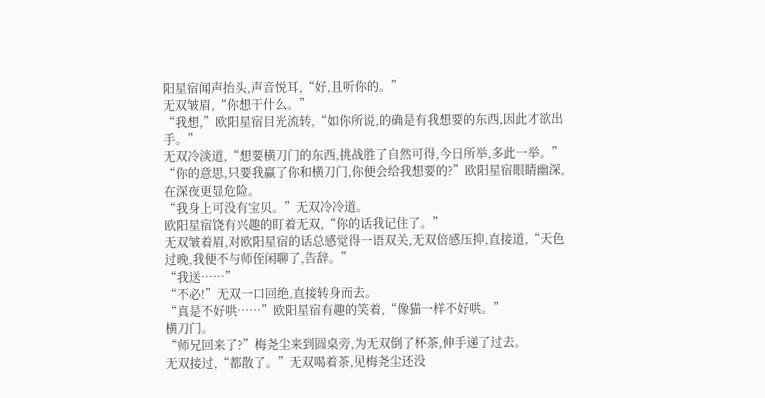阳星宿闻声抬头,声音悦耳,“好,且听你的。”
无双皱眉,“你想干什么。”
“我想,”欧阳星宿目光流转,“如你所说,的确是有我想要的东西,因此才欲出手。”
无双冷淡道,“想要横刀门的东西,挑战胜了自然可得,今日所举,多此一举。”
“你的意思,只要我赢了你和横刀门,你便会给我想要的?”欧阳星宿眼睛幽深,在深夜更显危险。
“我身上可没有宝贝。”无双冷冷道。
欧阳星宿饶有兴趣的盯着无双,“你的话我记住了。”
无双皱着眉,对欧阳星宿的话总感觉得一语双关,无双倍感压抑,直接道,“天色过晚,我便不与师侄闲聊了,告辞。”
“我送……”
“不必!”无双一口回绝,直接转身而去。
“真是不好哄……”欧阳星宿有趣的笑着,“像猫一样不好哄。”
横刀门。
“师兄回来了?”梅尧尘来到圆桌旁,为无双倒了杯茶,伸手递了过去。
无双接过,“都散了。”无双喝着茶,见梅尧尘还没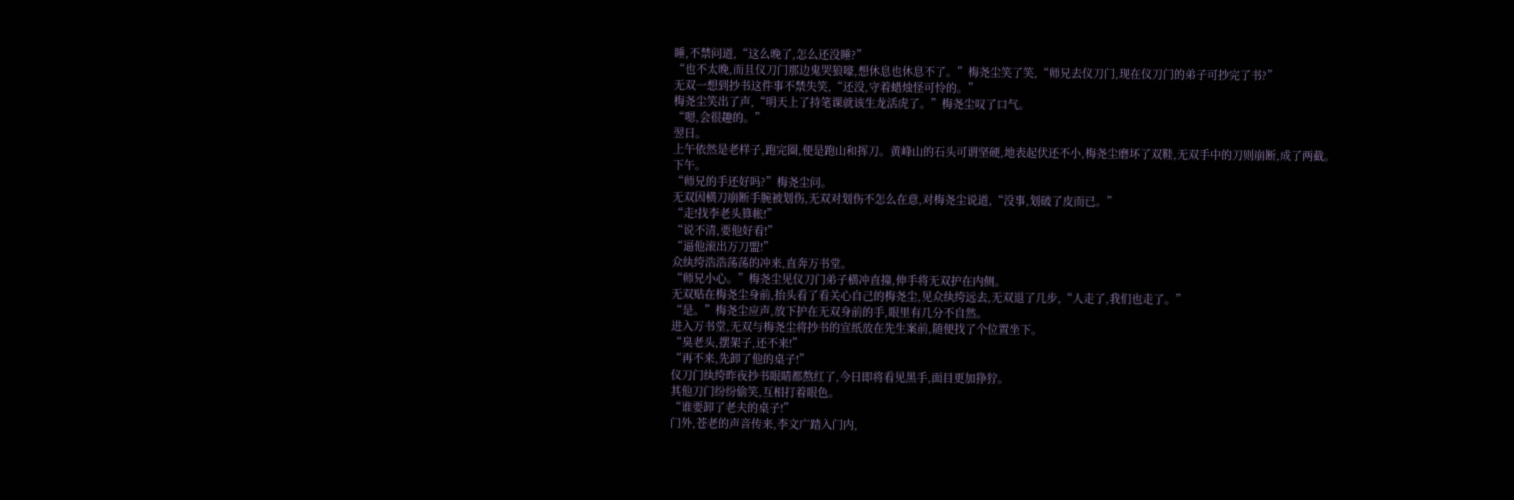睡,不禁问道,“这么晚了,怎么还没睡?”
“也不太晚,而且仪刀门那边鬼哭狼嚎,想休息也休息不了。”梅尧尘笑了笑,“师兄去仪刀门,现在仪刀门的弟子可抄完了书?”
无双一想到抄书这件事不禁失笑,“还没,守着蜡烛怪可怜的。”
梅尧尘笑出了声,“明天上了持笔课就该生龙活虎了。”梅尧尘叹了口气。
“嗯,会很趣的。”
翌日。
上午依然是老样子,跑完圈,便是跑山和挥刀。黄峰山的石头可谓坚硬,地表起伏还不小,梅尧尘磨坏了双鞋,无双手中的刀则崩断,成了两截。
下午。
“师兄的手还好吗?”梅尧尘问。
无双因横刀崩断手腕被划伤,无双对划伤不怎么在意,对梅尧尘说道,“没事,划破了皮而已。”
“走!找李老头算帐!”
“说不清,要他好看!”
“逼他滚出万刀盟!”
众纨绔浩浩荡荡的冲来,直奔万书堂。
“师兄小心。”梅尧尘见仪刀门弟子横冲直撞,伸手将无双护在内侧。
无双贴在梅尧尘身前,抬头看了看关心自己的梅尧尘,见众纨绔远去,无双退了几步,“人走了,我们也走了。”
“是。”梅尧尘应声,放下护在无双身前的手,眼里有几分不自然。
进入万书堂,无双与梅尧尘将抄书的宣纸放在先生案前,随便找了个位置坐下。
“臭老头,摆架子,还不来!”
“再不来,先卸了他的桌子!”
仪刀门纨绔昨夜抄书眼睛都熬红了,今日即将看见黑手,面目更加狰狞。
其他刀门纷纷偷笑,互相打着眼色。
“谁要卸了老夫的桌子!”
门外,苍老的声音传来,李文广踏入门内,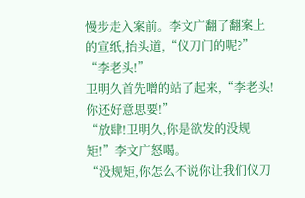慢步走入案前。李文广翻了翻案上的宣纸,抬头道,“仪刀门的呢?”
“李老头!”
卫明久首先噌的站了起来,“李老头!你还好意思要!”
“放肆!卫明久,你是欲发的没规矩!”李文广怒喝。
“没规矩,你怎么不说你让我们仪刀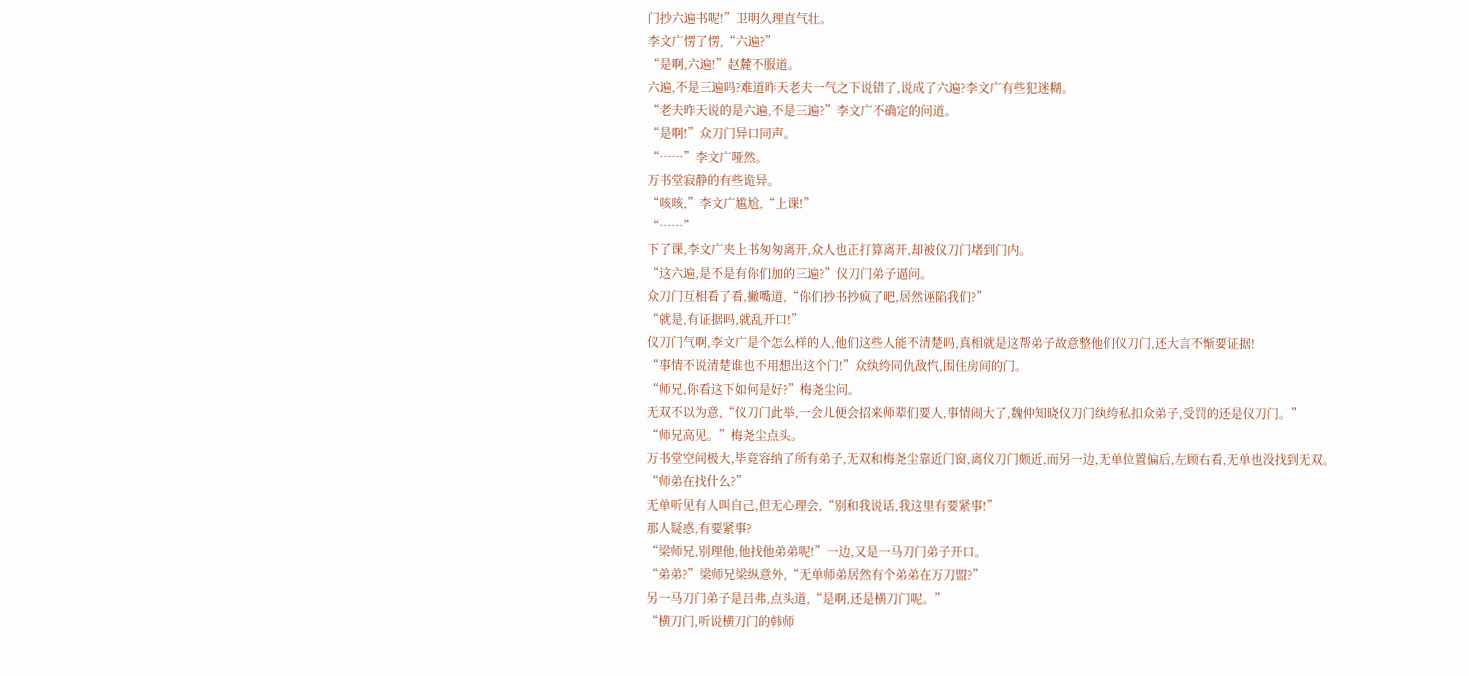门抄六遍书呢!”卫明久理直气壮。
李文广愣了愣,“六遍?”
“是啊,六遍!”赵麓不服道。
六遍,不是三遍吗?难道昨天老夫一气之下说错了,说成了六遍?李文广有些犯迷糊。
“老夫昨天说的是六遍,不是三遍?”李文广不确定的问道。
“是啊!”众刀门异口同声。
“……”李文广哑然。
万书堂寂静的有些诡异。
“咳咳,”李文广尴尬,“上课!”
“……”
下了课,李文广夹上书匆匆离开,众人也正打算离开,却被仪刀门堵到门内。
“这六遍,是不是有你们加的三遍?”仪刀门弟子逼问。
众刀门互相看了看,撇嘴道,“你们抄书抄疯了吧,居然诬陷我们?”
“就是,有证据吗,就乱开口!”
仪刀门气啊,李文广是个怎么样的人,他们这些人能不清楚吗,真相就是这帮弟子故意整他们仪刀门,还大言不惭要证据!
“事情不说清楚谁也不用想出这个门!”众纨绔同仇敌忾,围住房间的门。
“师兄,你看这下如何是好?”梅尧尘问。
无双不以为意,“仪刀门此举,一会儿便会招来师辈们要人,事情闹大了,魏仲知晓仪刀门纨绔私扣众弟子,受罚的还是仪刀门。”
“师兄高见。”梅尧尘点头。
万书堂空间极大,毕竟容纳了所有弟子,无双和梅尧尘靠近门窗,离仪刀门颇近,而另一边,无单位置偏后,左顾右看,无单也没找到无双。
“师弟在找什么?”
无单听见有人叫自己,但无心理会,“别和我说话,我这里有要紧事!”
那人疑惑,有要紧事?
“梁师兄,别理他,他找他弟弟呢!”一边,又是一马刀门弟子开口。
“弟弟?”梁师兄梁纵意外,“无单师弟居然有个弟弟在万刀盟?”
另一马刀门弟子是吕弗,点头道,“是啊,还是横刀门呢。”
“横刀门,听说横刀门的韩师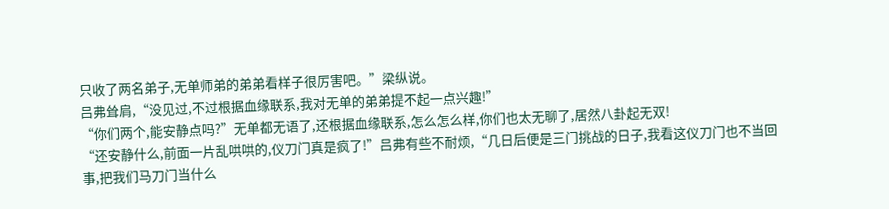只收了两名弟子,无单师弟的弟弟看样子很厉害吧。”梁纵说。
吕弗耸肩,“没见过,不过根据血缘联系,我对无单的弟弟提不起一点兴趣!”
“你们两个,能安静点吗?”无单都无语了,还根据血缘联系,怎么怎么样,你们也太无聊了,居然八卦起无双!
“还安静什么,前面一片乱哄哄的,仪刀门真是疯了!”吕弗有些不耐烦,“几日后便是三门挑战的日子,我看这仪刀门也不当回事,把我们马刀门当什么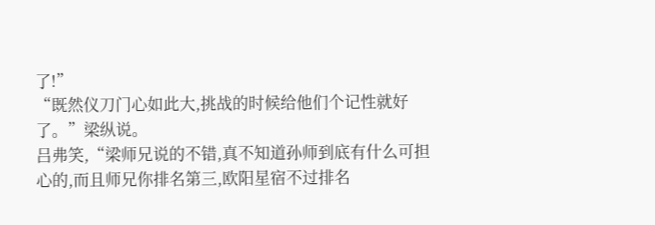了!”
“既然仪刀门心如此大,挑战的时候给他们个记性就好了。”梁纵说。
吕弗笑,“梁师兄说的不错,真不知道孙师到底有什么可担心的,而且师兄你排名第三,欧阳星宿不过排名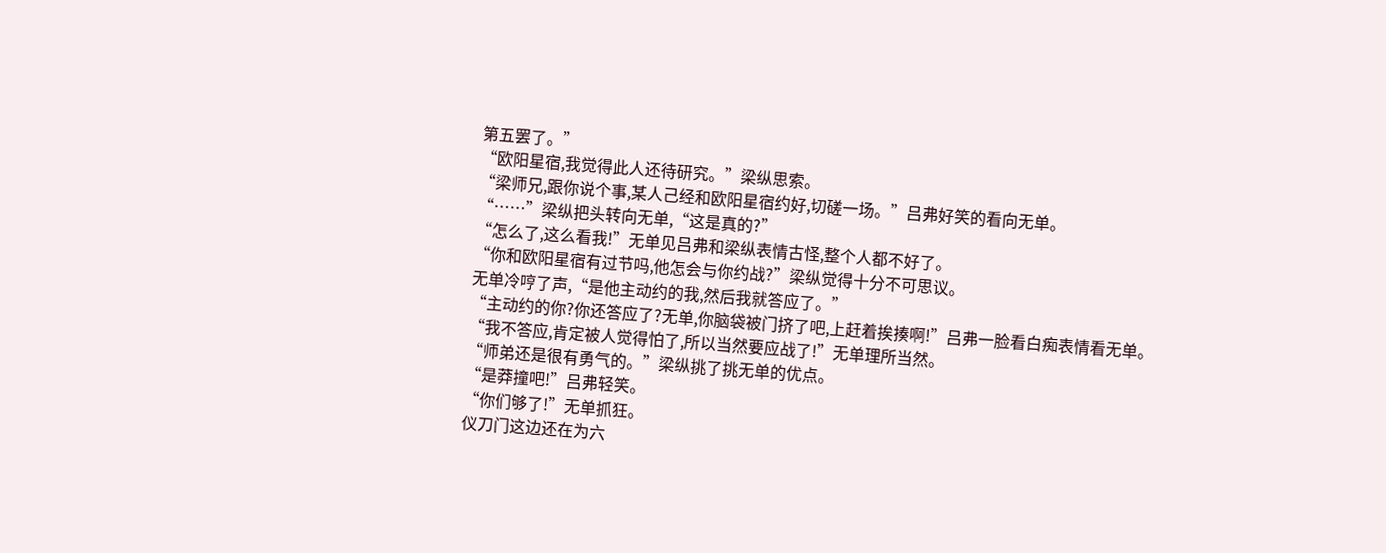第五罢了。”
“欧阳星宿,我觉得此人还待研究。”梁纵思索。
“梁师兄,跟你说个事,某人己经和欧阳星宿约好,切磋一场。”吕弗好笑的看向无单。
“……”梁纵把头转向无单,“这是真的?”
“怎么了,这么看我!”无单见吕弗和梁纵表情古怪,整个人都不好了。
“你和欧阳星宿有过节吗,他怎会与你约战?”梁纵觉得十分不可思议。
无单冷哼了声,“是他主动约的我,然后我就答应了。”
“主动约的你?你还答应了?无单,你脑袋被门挤了吧,上赶着挨揍啊!”吕弗一脸看白痴表情看无单。
“我不答应,肯定被人觉得怕了,所以当然要应战了!”无单理所当然。
“师弟还是很有勇气的。”梁纵挑了挑无单的优点。
“是莽撞吧!”吕弗轻笑。
“你们够了!”无单抓狂。
仪刀门这边还在为六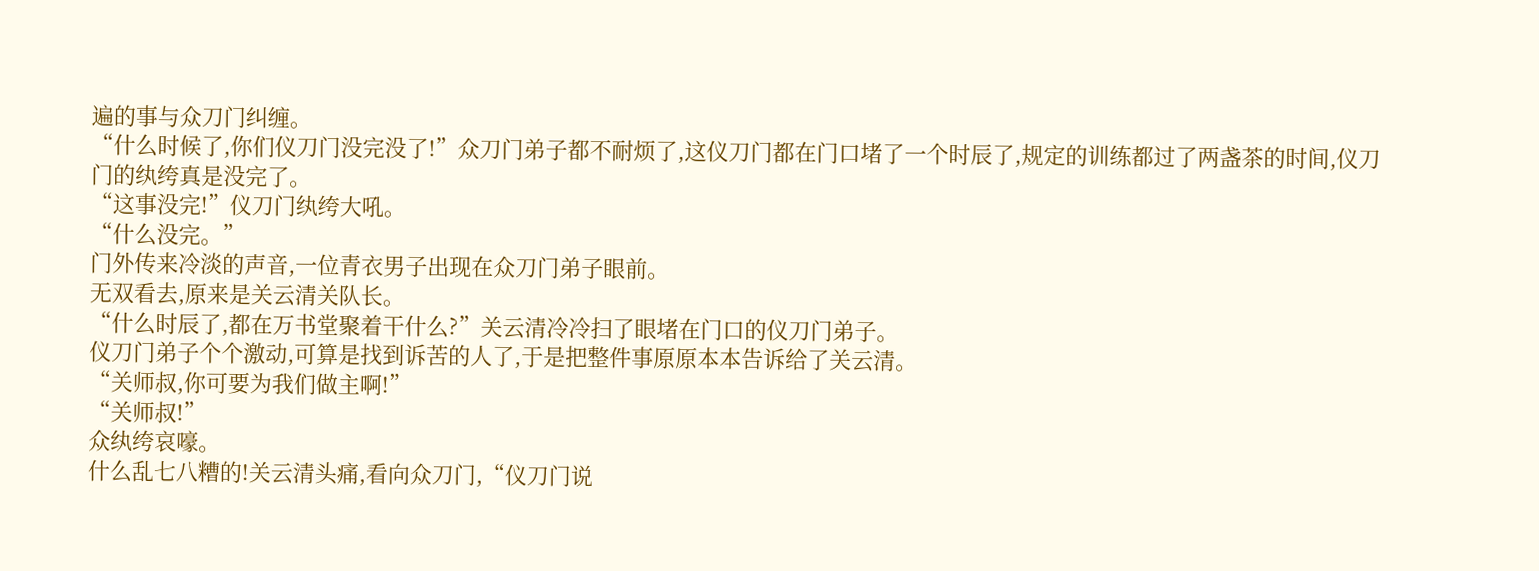遍的事与众刀门纠缠。
“什么时候了,你们仪刀门没完没了!”众刀门弟子都不耐烦了,这仪刀门都在门口堵了一个时辰了,规定的训练都过了两盏茶的时间,仪刀门的纨绔真是没完了。
“这事没完!”仪刀门纨绔大吼。
“什么没完。”
门外传来冷淡的声音,一位青衣男子出现在众刀门弟子眼前。
无双看去,原来是关云清关队长。
“什么时辰了,都在万书堂聚着干什么?”关云清冷冷扫了眼堵在门口的仪刀门弟子。
仪刀门弟子个个激动,可算是找到诉苦的人了,于是把整件事原原本本告诉给了关云清。
“关师叔,你可要为我们做主啊!”
“关师叔!”
众纨绔哀嚎。
什么乱七八糟的!关云清头痛,看向众刀门,“仪刀门说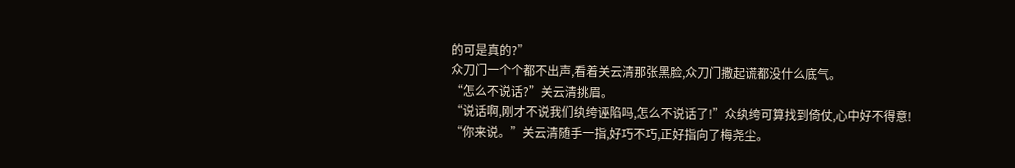的可是真的?”
众刀门一个个都不出声,看着关云清那张黑脸,众刀门撒起谎都没什么底气。
“怎么不说话?”关云清挑眉。
“说话啊,刚才不说我们纨绔诬陷吗,怎么不说话了!”众纨绔可算找到倚仗,心中好不得意!
“你来说。”关云清随手一指,好巧不巧,正好指向了梅尧尘。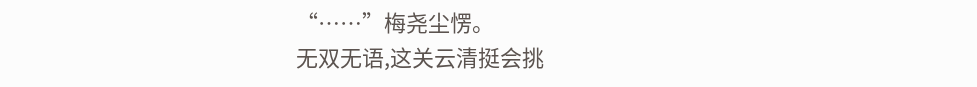“……”梅尧尘愣。
无双无语,这关云清挺会挑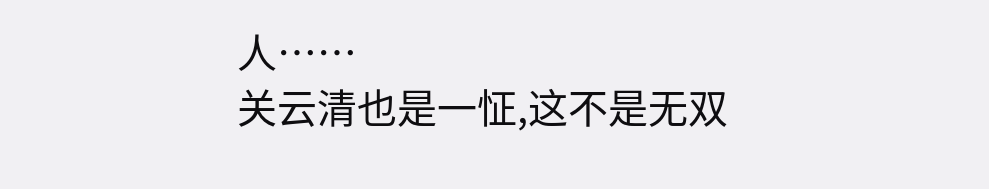人……
关云清也是一怔,这不是无双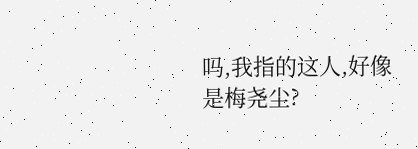吗,我指的这人,好像是梅尧尘?